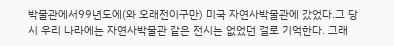박물관에서99년도에(와 오래전이구만) 미국 자연사박물관에 갔었다.그 당시 우리 나라에는 자연사박물관 같은 전시는 없었던 걸로 기억한다. 그래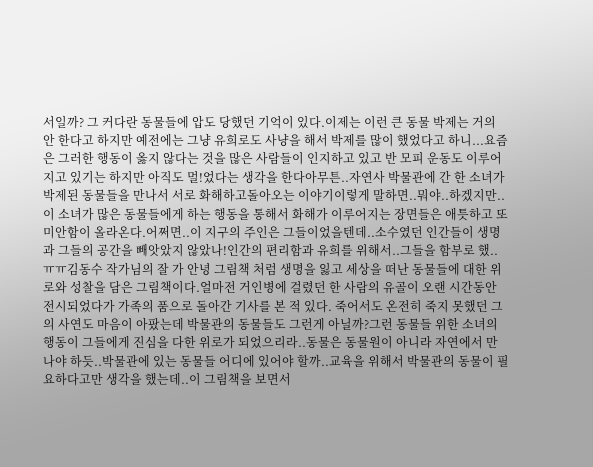서일까? 그 커다란 동물들에 압도 당했던 기억이 있다.이제는 이런 큰 동물 박제는 거의 안 한다고 하지만 예전에는 그냥 유희로도 사냥을 해서 박제를 많이 했었다고 하니...요즘은 그러한 행동이 옳지 않다는 것을 많은 사람들이 인지하고 있고 반 모피 운동도 이루어지고 있기는 하지만 아직도 멀!었다는 생각을 한다아무튼..자연사 박물관에 간 한 소녀가박제된 동물들을 만나서 서로 화해하고돌아오는 이야기이렇게 말하면..뭐야..하겠지만..이 소녀가 많은 동물들에게 하는 행동을 통해서 화해가 이루어지는 장면들은 애틋하고 또 미안함이 올라온다.어쩌면..이 지구의 주인은 그들이었을텐데..소수였던 인간들이 생명과 그들의 공간을 빼앗았지 않았나!인간의 편리함과 유희를 위해서..그들을 함부로 했..ㅠㅠ김동수 작가님의 잘 가 안녕 그림책 처럼 생명을 잃고 세상을 떠난 동물들에 대한 위로와 성찰을 담은 그림책이다.얼마전 거인병에 걸렸던 한 사람의 유골이 오랜 시간동안 전시되었다가 가족의 품으로 돌아간 기사를 본 적 있다. 죽어서도 온전히 죽지 못했던 그의 사연도 마음이 아팠는데 박물관의 동물들도 그런게 아닐까?그런 동물들 위한 소녀의 행동이 그들에게 진심을 다한 위로가 되었으리라..동물은 동물원이 아니라 자연에서 만나야 하듯..박물관에 있는 동물들 어디에 있어야 할까..교육을 위해서 박물관의 동물이 필요하다고만 생각을 했는데..이 그림책을 보면서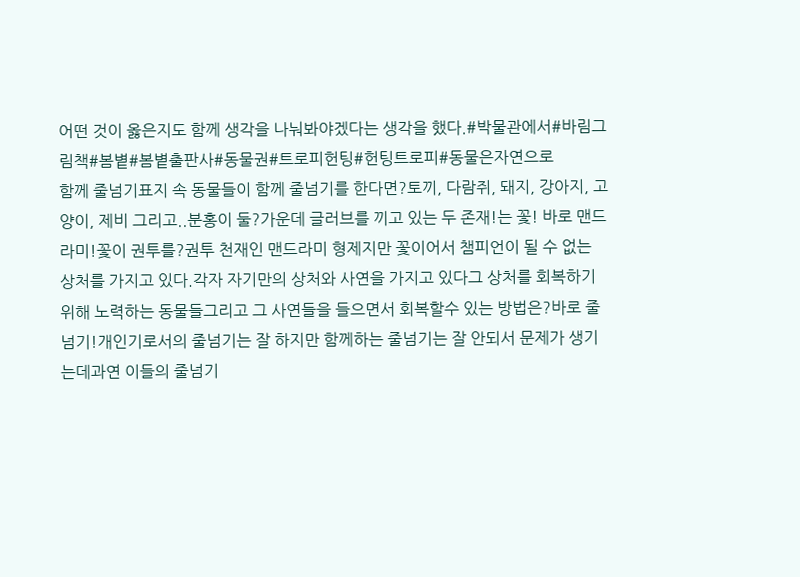어떤 것이 옳은지도 함께 생각을 나눠봐야겠다는 생각을 했다.#박물관에서#바림그림책#봄볕#봄볕출판사#동물권#트로피헌팅#헌팅트로피#동물은자연으로
함께 줄넘기표지 속 동물들이 함께 줄넘기를 한다면?토끼, 다람쥐, 돼지, 강아지, 고양이, 제비 그리고..분홍이 둘?가운데 글러브를 끼고 있는 두 존재!는 꽃! 바로 맨드라미!꽃이 권투를?권투 천재인 맨드라미 형제지만 꽃이어서 챔피언이 될 수 없는 상처를 가지고 있다.각자 자기만의 상처와 사연을 가지고 있다그 상처를 회복하기 위해 노력하는 동물들그리고 그 사연들을 들으면서 회복할수 있는 방법은?바로 줄넘기!개인기로서의 줄넘기는 잘 하지만 함께하는 줄넘기는 잘 안되서 문제가 생기는데과연 이들의 줄넘기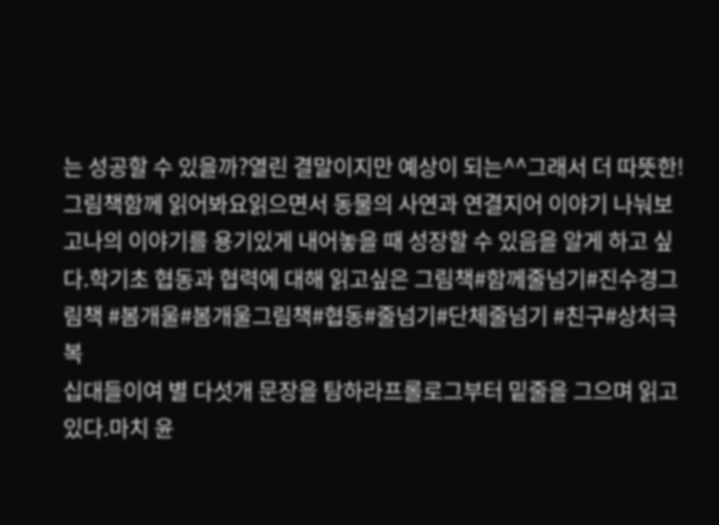는 성공할 수 있을까?열린 결말이지만 예상이 되는^^그래서 더 따뜻한! 그림책함께 읽어봐요읽으면서 동물의 사연과 연결지어 이야기 나눠보고나의 이야기를 용기있게 내어놓을 때 성장할 수 있음을 알게 하고 싶다.학기초 협동과 협력에 대해 읽고싶은 그림책#함께줄넘기#진수경그림책 #봄개울#봄개울그림책#협동#줄넘기#단체줄넘기 #친구#상처극복
십대들이여 별 다섯개 문장을 탐하라프롤로그부터 밑줄을 그으며 읽고있다.마치 윤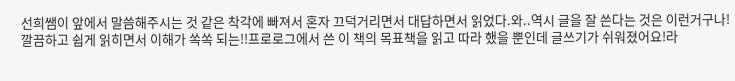선희쌤이 앞에서 말씀해주시는 것 같은 착각에 빠져서 혼자 끄덕거리면서 대답하면서 읽었다.와..역시 글을 잘 쓴다는 것은 이런거구나!깔끔하고 쉽게 읽히면서 이해가 쏙쏙 되는!!프로로그에서 쓴 이 책의 목표책을 읽고 따라 했을 뿐인데 글쓰기가 쉬워졌어요!라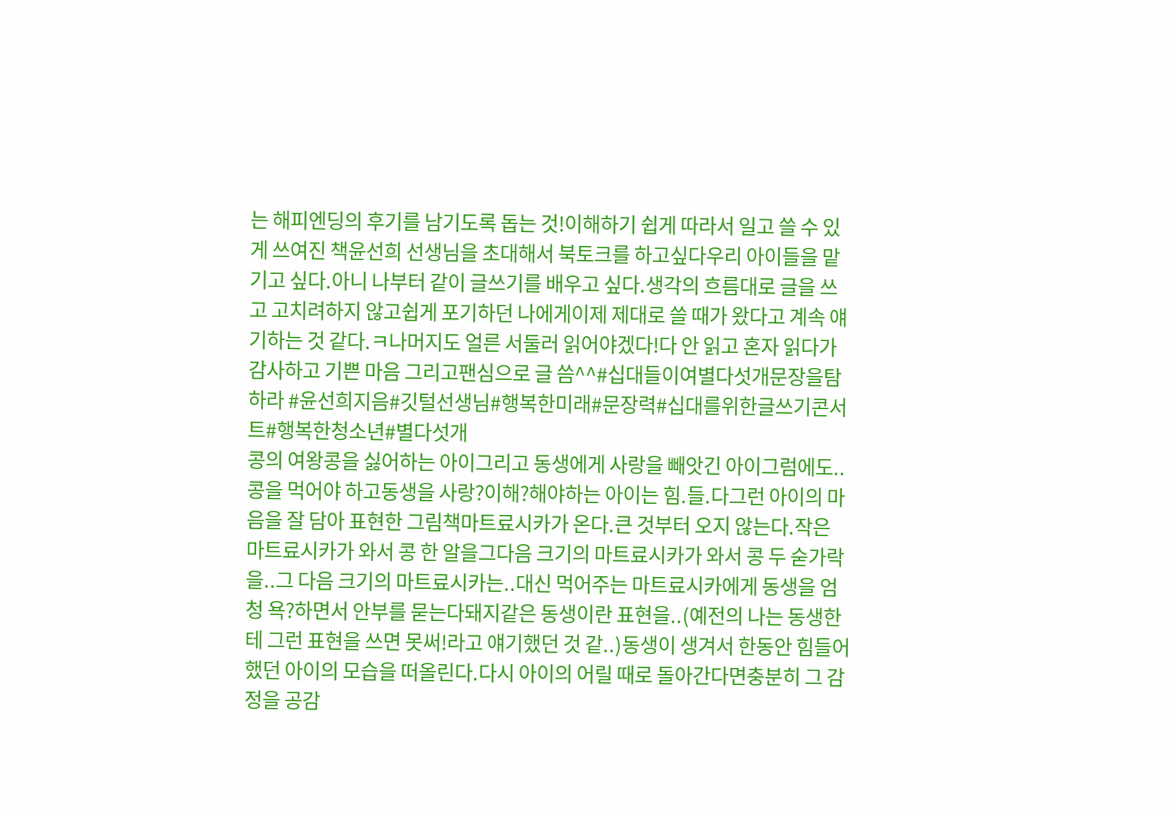는 해피엔딩의 후기를 남기도록 돕는 것!이해하기 쉽게 따라서 일고 쓸 수 있게 쓰여진 책윤선희 선생님을 초대해서 북토크를 하고싶다우리 아이들을 맡기고 싶다.아니 나부터 같이 글쓰기를 배우고 싶다.생각의 흐름대로 글을 쓰고 고치려하지 않고쉽게 포기하던 나에게이제 제대로 쓸 때가 왔다고 계속 얘기하는 것 같다.ㅋ나머지도 얼른 서둘러 읽어야겠다!다 안 읽고 혼자 읽다가 감사하고 기쁜 마음 그리고팬심으로 글 씀^^#십대들이여별다섯개문장을탐하라 #윤선희지음#깃털선생님#행복한미래#문장력#십대를위한글쓰기콘서트#행복한청소년#별다섯개
콩의 여왕콩을 싫어하는 아이그리고 동생에게 사랑을 빼앗긴 아이그럼에도..콩을 먹어야 하고동생을 사랑?이해?해야하는 아이는 힘.들.다그런 아이의 마음을 잘 담아 표현한 그림책마트료시카가 온다.큰 것부터 오지 않는다.작은 마트료시카가 와서 콩 한 알을그다음 크기의 마트료시카가 와서 콩 두 숟가락을..그 다음 크기의 마트료시카는..대신 먹어주는 마트료시카에게 동생을 엄청 욕?하면서 안부를 묻는다돼지같은 동생이란 표현을..(예전의 나는 동생한테 그런 표현을 쓰면 못써!라고 얘기했던 것 같..)동생이 생겨서 한동안 힘들어했던 아이의 모습을 떠올린다.다시 아이의 어릴 때로 돌아간다면충분히 그 감정을 공감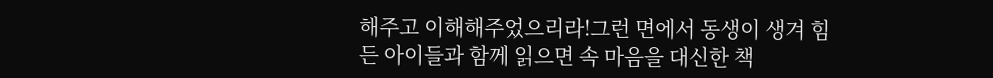해주고 이해해주었으리라!그런 면에서 동생이 생겨 힘든 아이들과 함께 읽으면 속 마음을 대신한 책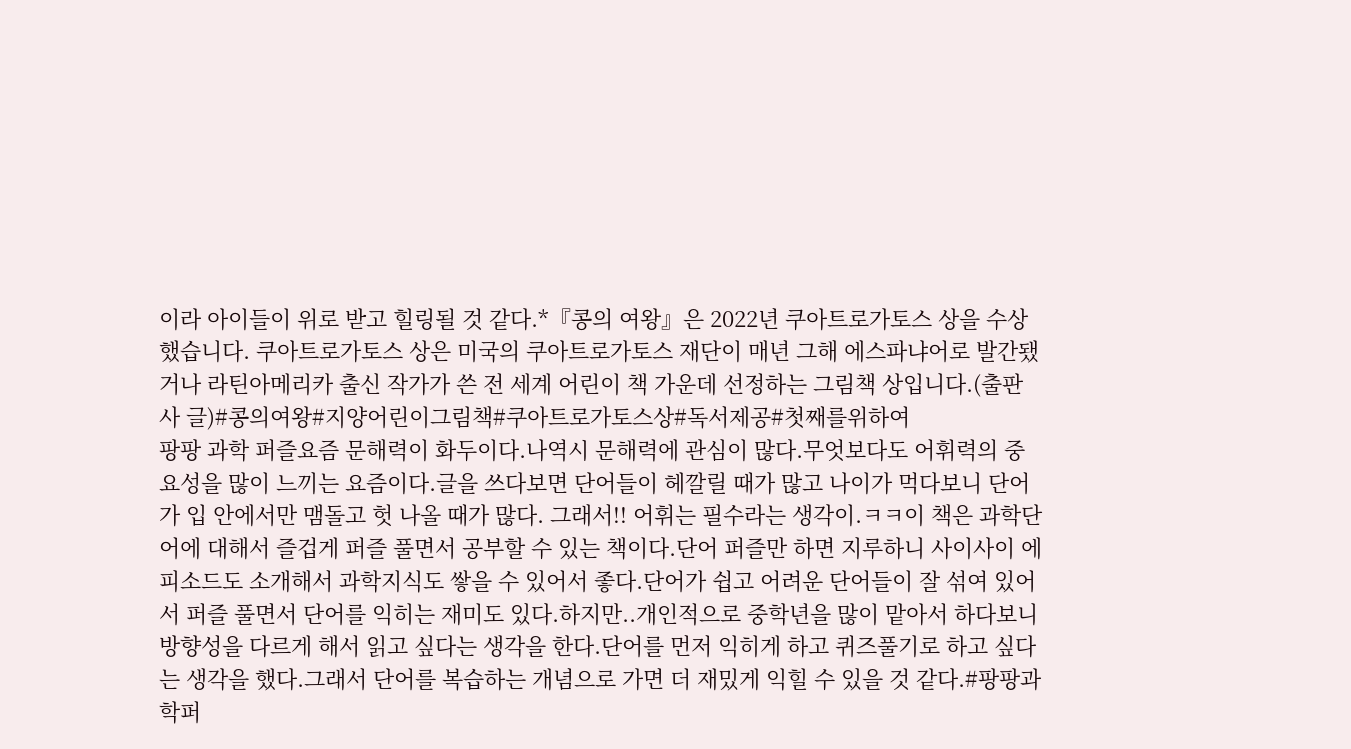이라 아이들이 위로 받고 힐링될 것 같다.*『콩의 여왕』은 2022년 쿠아트로가토스 상을 수상했습니다. 쿠아트로가토스 상은 미국의 쿠아트로가토스 재단이 매년 그해 에스파냐어로 발간됐거나 라틴아메리카 출신 작가가 쓴 전 세계 어린이 책 가운데 선정하는 그림책 상입니다.(출판사 글)#콩의여왕#지양어린이그림책#쿠아트로가토스상#독서제공#첫째를위하여
팡팡 과학 퍼즐요즘 문해력이 화두이다.나역시 문해력에 관심이 많다.무엇보다도 어휘력의 중요성을 많이 느끼는 요즘이다.글을 쓰다보면 단어들이 헤깔릴 때가 많고 나이가 먹다보니 단어가 입 안에서만 맴돌고 헛 나올 때가 많다. 그래서!! 어휘는 필수라는 생각이.ㅋㅋ이 책은 과학단어에 대해서 즐겁게 퍼즐 풀면서 공부할 수 있는 책이다.단어 퍼즐만 하면 지루하니 사이사이 에피소드도 소개해서 과학지식도 쌓을 수 있어서 좋다.단어가 쉽고 어려운 단어들이 잘 섞여 있어서 퍼즐 풀면서 단어를 익히는 재미도 있다.하지만..개인적으로 중학년을 많이 맡아서 하다보니방향성을 다르게 해서 읽고 싶다는 생각을 한다.단어를 먼저 익히게 하고 퀴즈풀기로 하고 싶다는 생각을 했다.그래서 단어를 복습하는 개념으로 가면 더 재밌게 익힐 수 있을 것 같다.#팡팡과학퍼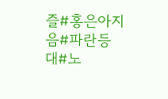즐#홍은아지음#파란등대#노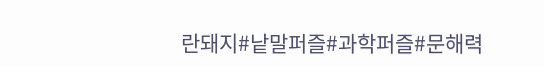란돼지#낱말퍼즐#과학퍼즐#문해력